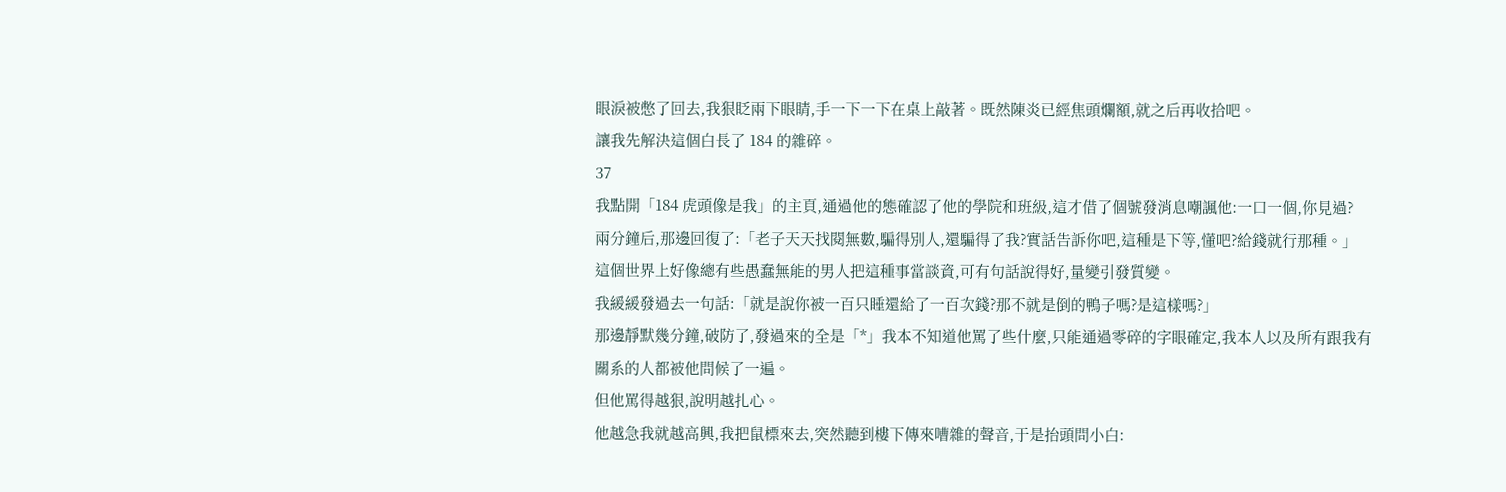眼淚被憋了回去,我狠眨兩下眼睛,手一下一下在桌上敲著。既然陳炎已經焦頭爛額,就之后再收拾吧。
讓我先解決這個白長了 184 的雜碎。
37
我點開「184 虎頭像是我」的主頁,通過他的態確認了他的學院和班級,這才借了個號發消息嘲諷他:一口一個,你見過?
兩分鐘后,那邊回復了:「老子天天找閱無數,騙得別人,還騙得了我?實話告訴你吧,這種是下等,懂吧?給錢就行那種。」
這個世界上好像總有些愚蠢無能的男人把這種事當談資,可有句話說得好,量變引發質變。
我緩緩發過去一句話:「就是說你被一百只睡還給了一百次錢?那不就是倒的鴨子嗎?是這樣嗎?」
那邊靜默幾分鐘,破防了,發過來的全是「*」我本不知道他罵了些什麼,只能通過零碎的字眼確定,我本人以及所有跟我有關系的人都被他問候了一遍。
但他罵得越狠,說明越扎心。
他越急我就越高興,我把鼠標來去,突然聽到樓下傳來嘈雜的聲音,于是抬頭問小白: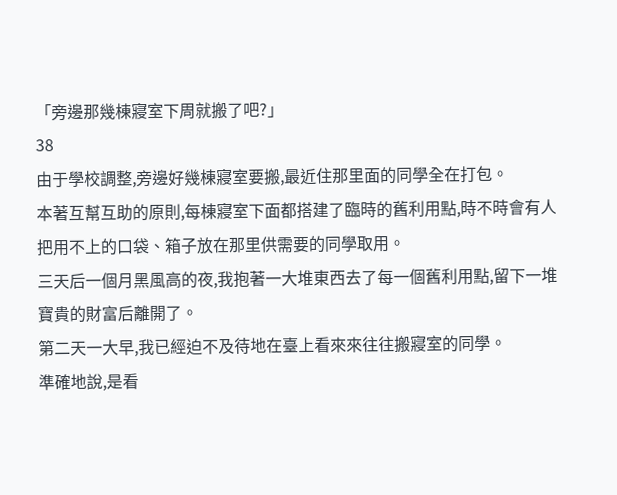「旁邊那幾棟寢室下周就搬了吧?」
38
由于學校調整,旁邊好幾棟寢室要搬,最近住那里面的同學全在打包。
本著互幫互助的原則,每棟寢室下面都搭建了臨時的舊利用點,時不時會有人把用不上的口袋、箱子放在那里供需要的同學取用。
三天后一個月黑風高的夜,我抱著一大堆東西去了每一個舊利用點,留下一堆寶貴的財富后離開了。
第二天一大早,我已經迫不及待地在臺上看來來往往搬寢室的同學。
準確地說,是看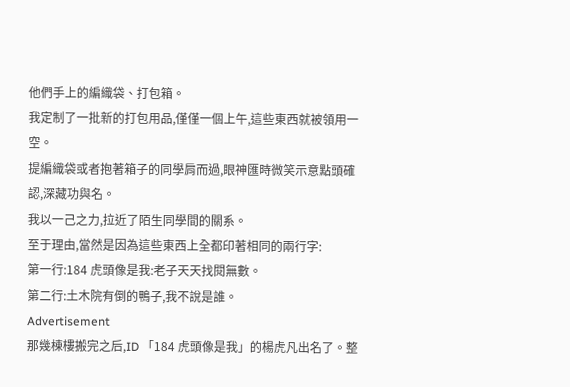他們手上的編織袋、打包箱。
我定制了一批新的打包用品,僅僅一個上午,這些東西就被領用一空。
提編織袋或者抱著箱子的同學肩而過,眼神匯時微笑示意點頭確認,深藏功與名。
我以一己之力,拉近了陌生同學間的關系。
至于理由,當然是因為這些東西上全都印著相同的兩行字:
第一行:184 虎頭像是我:老子天天找閱無數。
第二行:土木院有倒的鴨子,我不說是誰。
Advertisement
那幾棟樓搬完之后,ID 「184 虎頭像是我」的楊虎凡出名了。整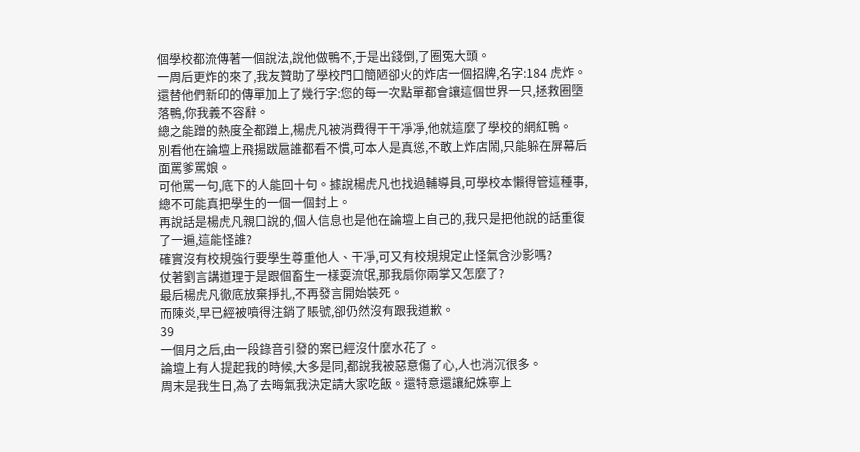個學校都流傳著一個說法,說他做鴨不,于是出錢倒,了圈冤大頭。
一周后更炸的來了,我友贊助了學校門口簡陋卻火的炸店一個招牌,名字:184 虎炸。
還替他們新印的傳單加上了幾行字:您的每一次點單都會讓這個世界一只,拯救圈墮落鴨,你我義不容辭。
總之能蹭的熱度全都蹭上,楊虎凡被消費得干干凈凈,他就這麼了學校的網紅鴨。
別看他在論壇上飛揚跋扈誰都看不慣,可本人是真慫,不敢上炸店鬧,只能躲在屏幕后面罵爹罵娘。
可他罵一句,底下的人能回十句。據說楊虎凡也找過輔導員,可學校本懶得管這種事,總不可能真把學生的一個一個封上。
再說話是楊虎凡親口說的,個人信息也是他在論壇上自己的,我只是把他說的話重復了一遍,這能怪誰?
確實沒有校規強行要學生尊重他人、干凈,可又有校規規定止怪氣含沙影嗎?
仗著劉言講道理于是跟個畜生一樣耍流氓,那我扇你兩掌又怎麼了?
最后楊虎凡徹底放棄掙扎,不再發言開始裝死。
而陳炎,早已經被噴得注銷了賬號,卻仍然沒有跟我道歉。
39
一個月之后,由一段錄音引發的案已經沒什麼水花了。
論壇上有人提起我的時候,大多是同,都說我被惡意傷了心,人也消沉很多。
周末是我生日,為了去晦氣我決定請大家吃飯。還特意還讓紀姝寧上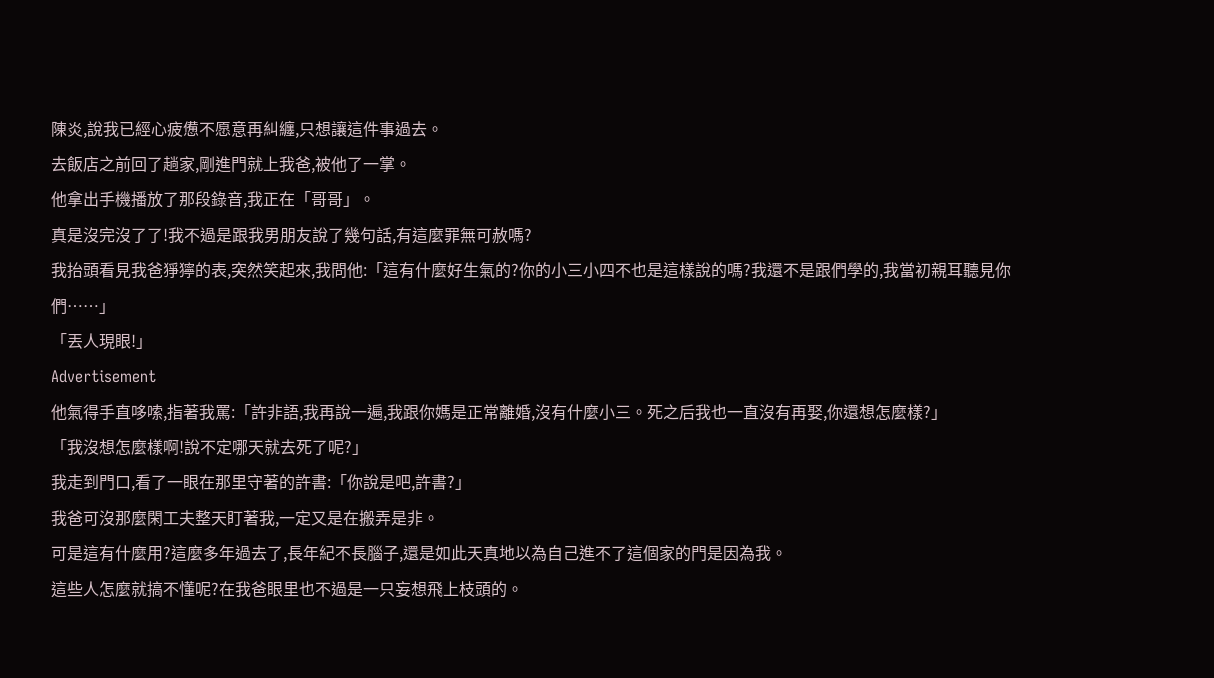陳炎,說我已經心疲憊不愿意再糾纏,只想讓這件事過去。
去飯店之前回了趟家,剛進門就上我爸,被他了一掌。
他拿出手機播放了那段錄音,我正在「哥哥」。
真是沒完沒了了!我不過是跟我男朋友說了幾句話,有這麼罪無可赦嗎?
我抬頭看見我爸猙獰的表,突然笑起來,我問他:「這有什麼好生氣的?你的小三小四不也是這樣說的嗎?我還不是跟們學的,我當初親耳聽見你們……」
「丟人現眼!」
Advertisement
他氣得手直哆嗦,指著我罵:「許非語,我再說一遍,我跟你媽是正常離婚,沒有什麼小三。死之后我也一直沒有再娶,你還想怎麼樣?」
「我沒想怎麼樣啊!說不定哪天就去死了呢?」
我走到門口,看了一眼在那里守著的許書:「你說是吧,許書?」
我爸可沒那麼閑工夫整天盯著我,一定又是在搬弄是非。
可是這有什麼用?這麼多年過去了,長年紀不長腦子,還是如此天真地以為自己進不了這個家的門是因為我。
這些人怎麼就搞不懂呢?在我爸眼里也不過是一只妄想飛上枝頭的。